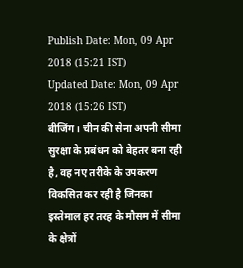Publish Date: Mon, 09 Apr 2018 (15:21 IST)
Updated Date: Mon, 09 Apr 2018 (15:26 IST)
बीजिंग। चीन की सेना अपनी सीमा सुरक्षा के प्रबंधन को बेहतर बना रही है, वह नए तरीके के उपकरण विकसित कर रही है जिनका इस्तेमाल हर तरह के मौसम में सीमा के क्षेत्रों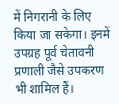में निगरानी के लिए किया जा सकेगा। इनमें उपग्रह पूर्व चेतावनी प्रणाली जैसे उपकरण भी शामिल हैं।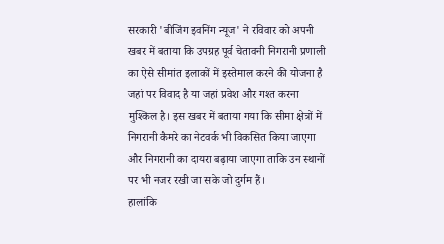सरकारी 'बीजिंग इवनिंग न्यूज' ने रविवार को अपनी खबर में बताया कि उपग्रह पूर्व चेतावनी निगरानी प्रणाली का ऐसे सीमांत इलाकों में इस्तेमाल करने की योजना है जहां पर विवाद है या जहां प्रवेश और गश्त करना मुश्किल है। इस खबर में बताया गया कि सीमा क्षेत्रों में निगरानी कैमरे का नेटवर्क भी विकसित किया जाएगा और निगरानी का दायरा बढ़ाया जाएगा ताकि उन स्थानों पर भी नजर रखी जा सके जो दुर्गम हैं।
हालांकि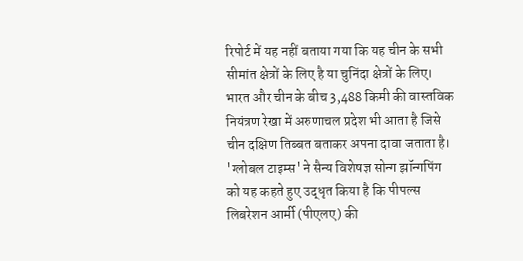रिपोर्ट में यह नहीं बताया गया कि यह चीन के सभी सीमांत क्षेत्रों के लिए है या चुनिंदा क्षेत्रों के लिए। भारत और चीन के बीच 3,488 किमी की वास्तविक नियंत्रण रेखा में अरुणाचल प्रदेश भी आता है जिसे चीन दक्षिण तिब्बत बताकर अपना दावा जताता है।
'ग्लोबल टाइम्स' ने सैन्य विशेषज्ञ सोन्ग झॉन्गपिंग को यह कहते हुए उद्धृत किया है कि पीपल्स लिबरेशन आर्मी (पीएलए) की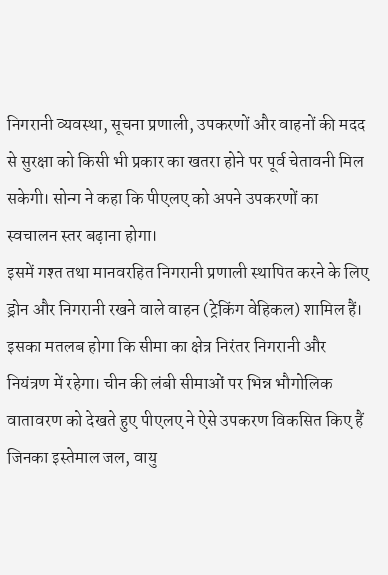निगरानी व्यवस्था, सूचना प्रणाली, उपकरणों और वाहनों की मदद से सुरक्षा को किसी भी प्रकार का खतरा होने पर पूर्व चेतावनी मिल सकेगी। सोन्ग ने कहा कि पीएलए को अपने उपकरणों का स्वचालन स्तर बढ़ाना होगा।
इसमें गश्त तथा मानवरहित निगरानी प्रणाली स्थापित करने के लिए ड्रोन और निगरानी रखने वाले वाहन (ट्रेकिंग वेहिकल) शामिल हैं। इसका मतलब होगा कि सीमा का क्षेत्र निरंतर निगरानी और नियंत्रण में रहेगा। चीन की लंबी सीमाओं पर भिन्न भौगोलिक वातावरण को देखते हुए पीएलए ने ऐसे उपकरण विकसित किए हैं जिनका इस्तेमाल जल, वायु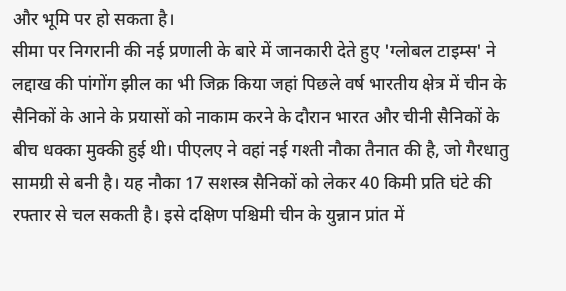और भूमि पर हो सकता है।
सीमा पर निगरानी की नई प्रणाली के बारे में जानकारी देते हुए 'ग्लोबल टाइम्स' ने लद्दाख की पांगोंग झील का भी जिक्र किया जहां पिछले वर्ष भारतीय क्षेत्र में चीन के सैनिकों के आने के प्रयासों को नाकाम करने के दौरान भारत और चीनी सैनिकों के बीच धक्का मुक्की हुई थी। पीएलए ने वहां नई गश्ती नौका तैनात की है, जो गैरधातु सामग्री से बनी है। यह नौका 17 सशस्त्र सैनिकों को लेकर 40 किमी प्रति घंटे की रफ्तार से चल सकती है। इसे दक्षिण पश्चिमी चीन के युन्नान प्रांत में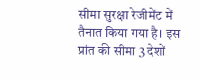सीमा सुरक्षा रेजीमेंट में तैनात किया गया है। इस प्रांत की सीमा 3 देशों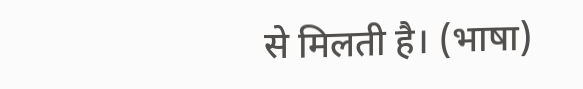से मिलती है। (भाषा)